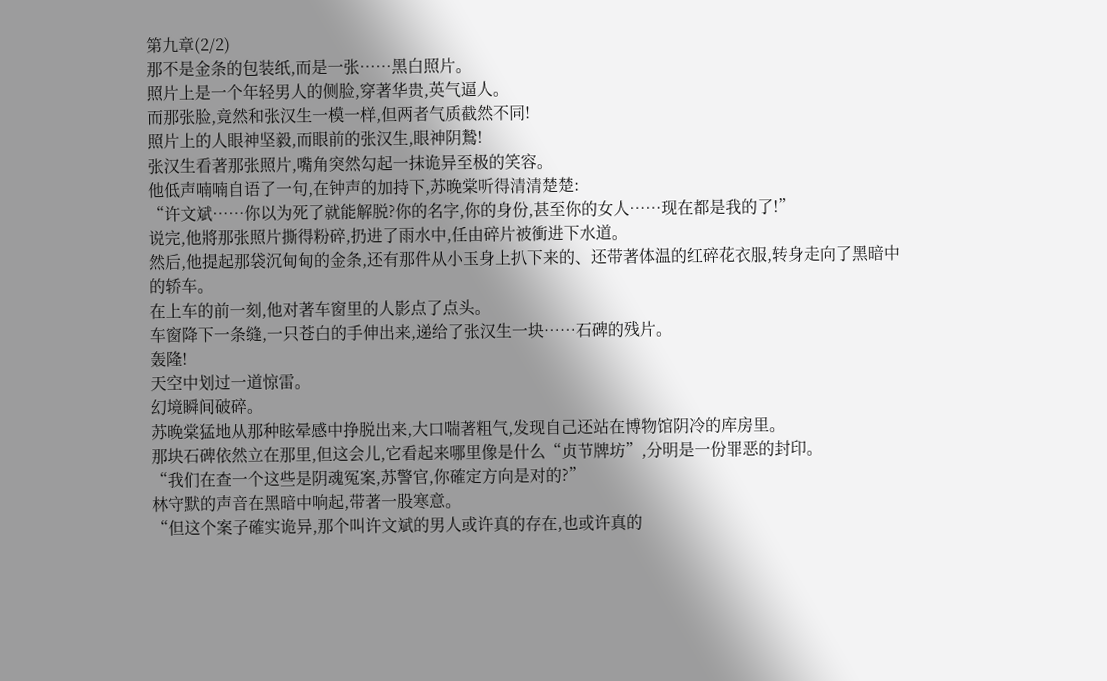第九章(2/2)
那不是金条的包装纸,而是一张……黑白照片。
照片上是一个年轻男人的侧脸,穿著华贵,英气逼人。
而那张脸,竟然和张汉生一模一样,但两者气质截然不同!
照片上的人眼神坚毅,而眼前的张汉生,眼神阴鷙!
张汉生看著那张照片,嘴角突然勾起一抹诡异至极的笑容。
他低声喃喃自语了一句,在钟声的加持下,苏晚棠听得清清楚楚:
“许文斌……你以为死了就能解脱?你的名字,你的身份,甚至你的女人……现在都是我的了!”
说完,他將那张照片撕得粉碎,扔进了雨水中,任由碎片被衝进下水道。
然后,他提起那袋沉甸甸的金条,还有那件从小玉身上扒下来的、还带著体温的红碎花衣服,转身走向了黑暗中的轿车。
在上车的前一刻,他对著车窗里的人影点了点头。
车窗降下一条缝,一只苍白的手伸出来,递给了张汉生一块……石碑的残片。
轰隆!
天空中划过一道惊雷。
幻境瞬间破碎。
苏晚棠猛地从那种眩晕感中挣脱出来,大口喘著粗气,发现自己还站在博物馆阴冷的库房里。
那块石碑依然立在那里,但这会儿,它看起来哪里像是什么“贞节牌坊”,分明是一份罪恶的封印。
“我们在查一个这些是阴魂冤案,苏警官,你確定方向是对的?”
林守默的声音在黑暗中响起,带著一股寒意。
“但这个案子確实诡异,那个叫许文斌的男人或许真的存在,也或许真的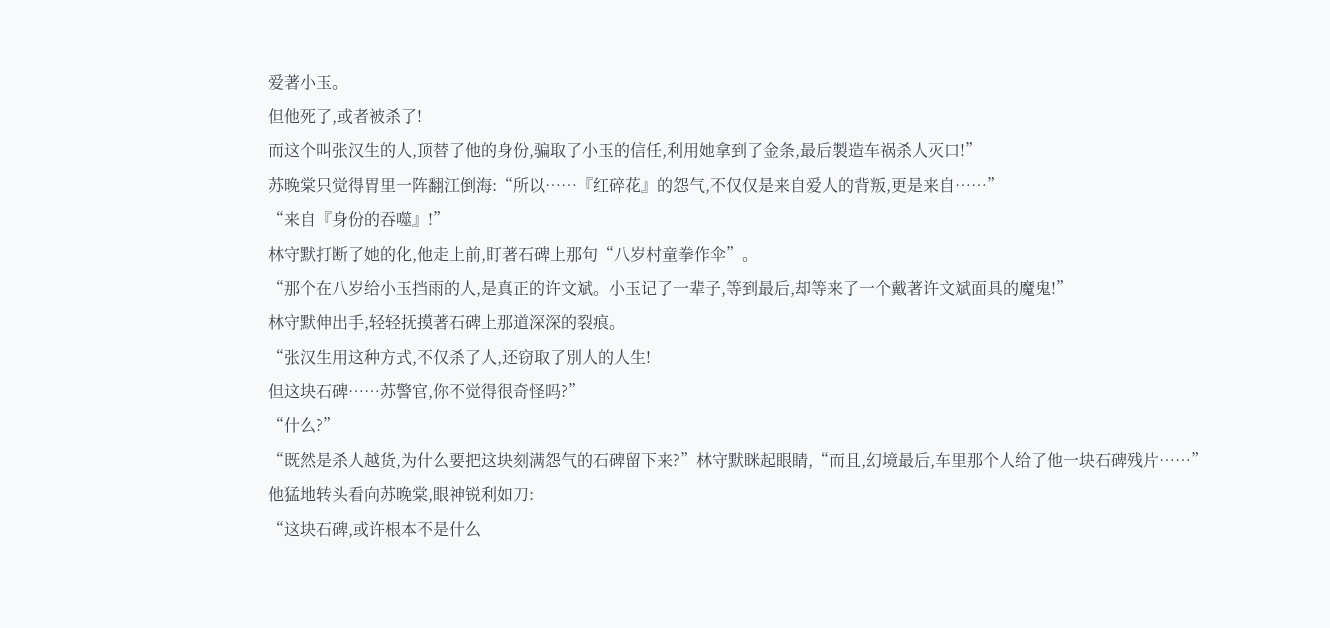爱著小玉。
但他死了,或者被杀了!
而这个叫张汉生的人,顶替了他的身份,骗取了小玉的信任,利用她拿到了金条,最后製造车祸杀人灭口!”
苏晚棠只觉得胃里一阵翻江倒海:“所以……『红碎花』的怨气,不仅仅是来自爱人的背叛,更是来自……”
“来自『身份的吞噬』!”
林守默打断了她的化,他走上前,盯著石碑上那句“八岁村童拳作伞”。
“那个在八岁给小玉挡雨的人,是真正的许文斌。小玉记了一辈子,等到最后,却等来了一个戴著许文斌面具的魔鬼!”
林守默伸出手,轻轻抚摸著石碑上那道深深的裂痕。
“张汉生用这种方式,不仅杀了人,还窃取了別人的人生!
但这块石碑……苏警官,你不觉得很奇怪吗?”
“什么?”
“既然是杀人越货,为什么要把这块刻满怨气的石碑留下来?”林守默眯起眼睛,“而且,幻境最后,车里那个人给了他一块石碑残片……”
他猛地转头看向苏晚棠,眼神锐利如刀:
“这块石碑,或许根本不是什么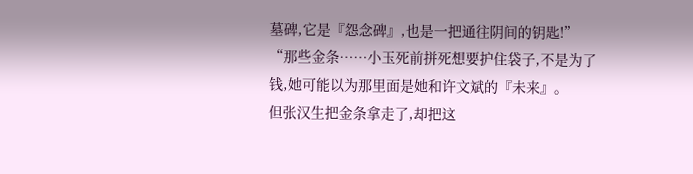墓碑,它是『怨念碑』,也是一把通往阴间的钥匙!”
“那些金条……小玉死前拼死想要护住袋子,不是为了钱,她可能以为那里面是她和许文斌的『未来』。
但张汉生把金条拿走了,却把这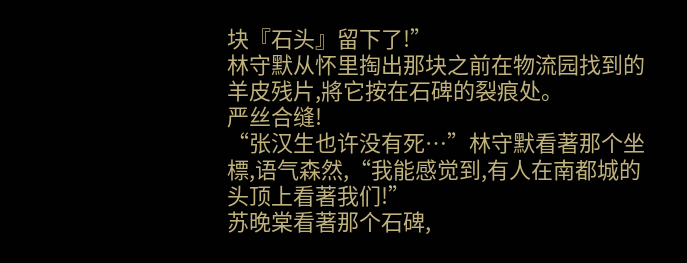块『石头』留下了!”
林守默从怀里掏出那块之前在物流园找到的羊皮残片,將它按在石碑的裂痕处。
严丝合缝!
“张汉生也许没有死…”林守默看著那个坐標,语气森然,“我能感觉到,有人在南都城的头顶上看著我们!”
苏晚棠看著那个石碑,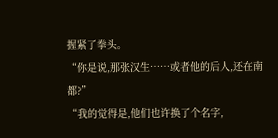握紧了拳头。
“你是说,那张汉生……或者他的后人,还在南都?”
“我的觉得是,他们也许换了个名字,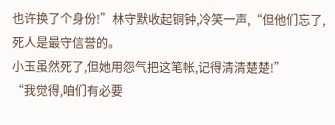也许换了个身份!”林守默收起铜钟,冷笑一声,“但他们忘了,死人是最守信誉的。
小玉虽然死了,但她用怨气把这笔帐,记得清清楚楚!”
“我觉得,咱们有必要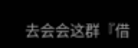去会会这群『借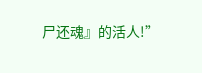尸还魂』的活人!”